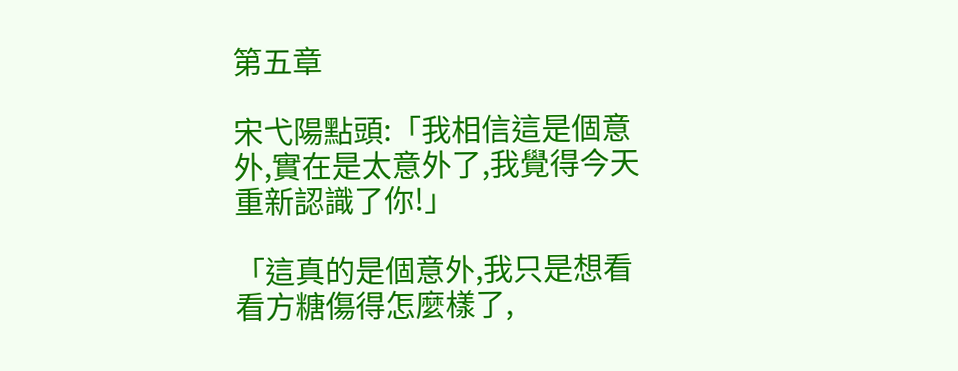第五章

宋弋陽點頭:「我相信這是個意外,實在是太意外了,我覺得今天重新認識了你!」

「這真的是個意外,我只是想看看方糖傷得怎麼樣了,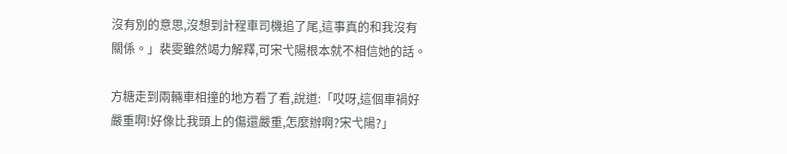沒有別的意思,沒想到計程車司機追了尾,這事真的和我沒有關係。」裴雯雖然竭力解釋,可宋弋陽根本就不相信她的話。

方糖走到兩輛車相撞的地方看了看,說道:「哎呀,這個車禍好嚴重啊!好像比我頭上的傷還嚴重,怎麼辦啊?宋弋陽?」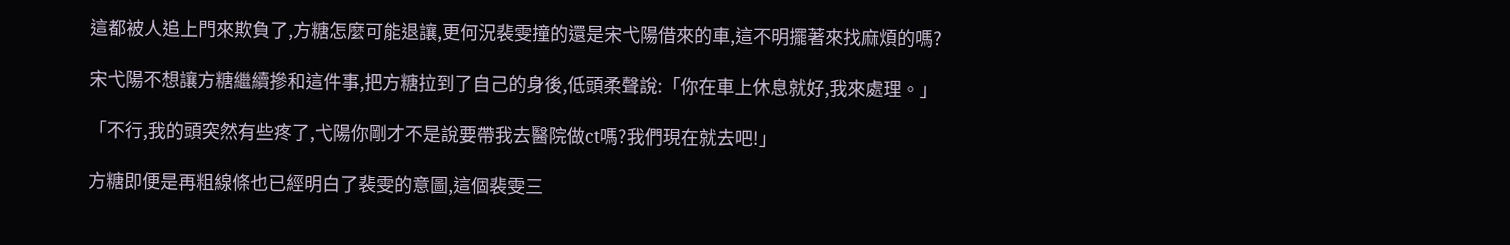這都被人追上門來欺負了,方糖怎麼可能退讓,更何況裴雯撞的還是宋弋陽借來的車,這不明擺著來找麻煩的嗎?

宋弋陽不想讓方糖繼續摻和這件事,把方糖拉到了自己的身後,低頭柔聲說:「你在車上休息就好,我來處理。」

「不行,我的頭突然有些疼了,弋陽你剛才不是說要帶我去醫院做ct嗎?我們現在就去吧!」

方糖即便是再粗線條也已經明白了裴雯的意圖,這個裴雯三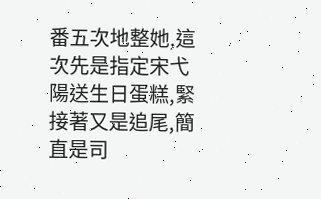番五次地整她,這次先是指定宋弋陽送生日蛋糕,緊接著又是追尾,簡直是司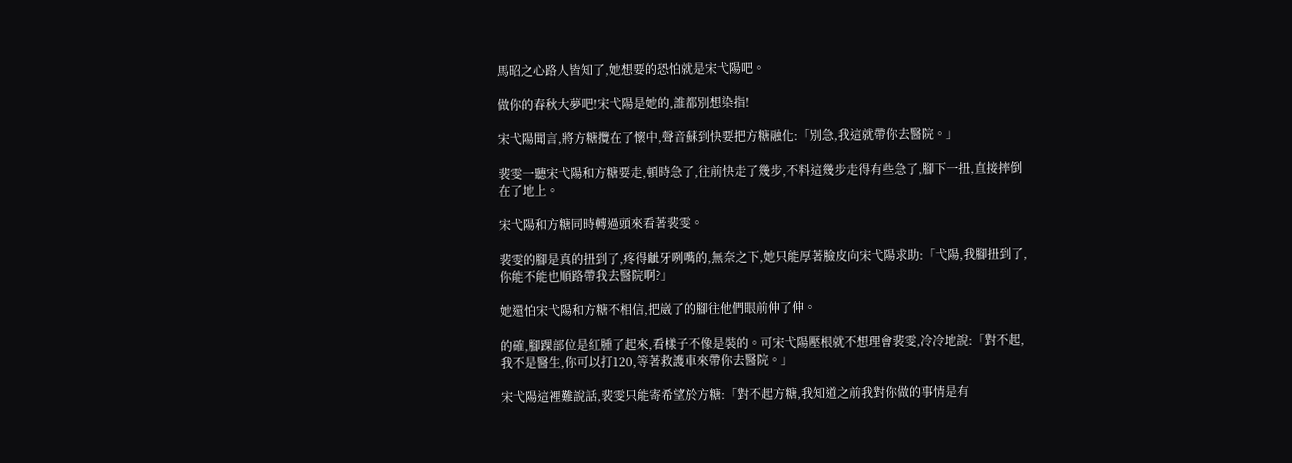馬昭之心路人皆知了,她想要的恐怕就是宋弋陽吧。

做你的春秋大夢吧!宋弋陽是她的,誰都別想染指!

宋弋陽聞言,將方糖攬在了懷中,聲音蘇到快要把方糖融化:「別急,我這就帶你去醫院。」

裴雯一聽宋弋陽和方糖要走,頓時急了,往前快走了幾步,不料這幾步走得有些急了,腳下一扭,直接摔倒在了地上。

宋弋陽和方糖同時轉過頭來看著裴雯。

裴雯的腳是真的扭到了,疼得齜牙咧嘴的,無奈之下,她只能厚著臉皮向宋弋陽求助:「弋陽,我腳扭到了,你能不能也順路帶我去醫院啊?」

她還怕宋弋陽和方糖不相信,把崴了的腳往他們眼前伸了伸。

的確,腳踝部位是紅腫了起來,看樣子不像是裝的。可宋弋陽壓根就不想理會裴雯,冷冷地說:「對不起,我不是醫生,你可以打120,等著救護車來帶你去醫院。」

宋弋陽這裡難說話,裴雯只能寄希望於方糖:「對不起方糖,我知道之前我對你做的事情是有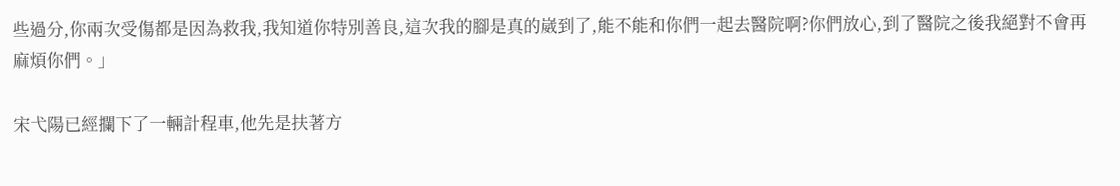些過分,你兩次受傷都是因為救我,我知道你特別善良,這次我的腳是真的崴到了,能不能和你們一起去醫院啊?你們放心,到了醫院之後我絕對不會再麻煩你們。」

宋弋陽已經攔下了一輛計程車,他先是扶著方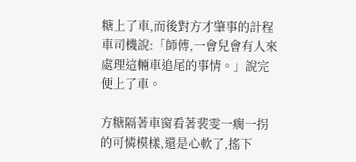糖上了車,而後對方才肇事的計程車司機說:「師傅,一會兒會有人來處理這輛車追尾的事情。」說完便上了車。

方糖隔著車窗看著裴雯一瘸一拐的可憐模樣,還是心軟了,搖下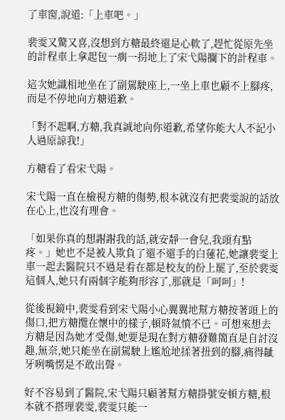了車窗,說道:「上車吧。」

裴雯又驚又喜,沒想到方糖最終還是心軟了,趕忙從原先坐的計程車上拿起包一瘸一拐地上了宋弋陽攔下的計程車。

這次她識相地坐在了副駕駛座上,一坐上車也顧不上腳疼,而是不停地向方糖道歉。

「對不起啊,方糖,我真誠地向你道歉,希望你能大人不記小人過原諒我!」

方糖看了看宋弋陽。

宋弋陽一直在檢視方糖的傷勢,根本就沒有把裴雯說的話放在心上,也沒有理會。

「如果你真的想謝謝我的話,就安靜一會兒,我頭有點疼。」她也不是被人欺負了還不還手的白蓮花,她讓裴雯上車一起去醫院只不過是看在都是校友的份上罷了,至於裴雯這個人,她只有兩個字能夠形容了,那就是「呵呵」!

從後視鏡中,裴雯看到宋弋陽小心翼翼地幫方糖按著頭上的傷口,把方糖攬在懷中的樣子,頓時氣憤不已。可想來想去方糖是因為她才受傷,她要是現在對方糖發難簡直是自討沒趣,無奈,她只能坐在副駕駛上尷尬地揉著扭到的腳,痛得齜牙咧嘴愣是不敢出聲。

好不容易到了醫院,宋弋陽只顧著幫方糖掛號安頓方糖,根本就不搭理裴雯,裴雯只能一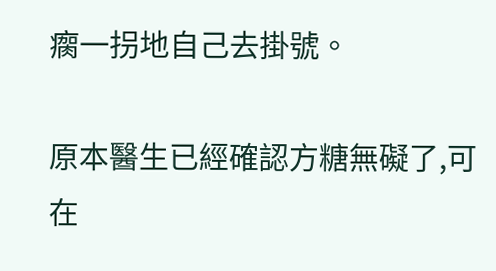瘸一拐地自己去掛號。

原本醫生已經確認方糖無礙了,可在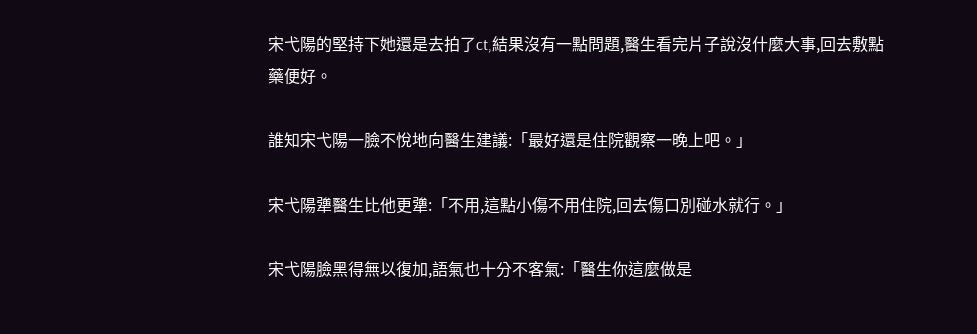宋弋陽的堅持下她還是去拍了ct,結果沒有一點問題,醫生看完片子說沒什麼大事,回去敷點藥便好。

誰知宋弋陽一臉不悅地向醫生建議:「最好還是住院觀察一晚上吧。」

宋弋陽犟醫生比他更犟:「不用,這點小傷不用住院,回去傷口別碰水就行。」

宋弋陽臉黑得無以復加,語氣也十分不客氣:「醫生你這麼做是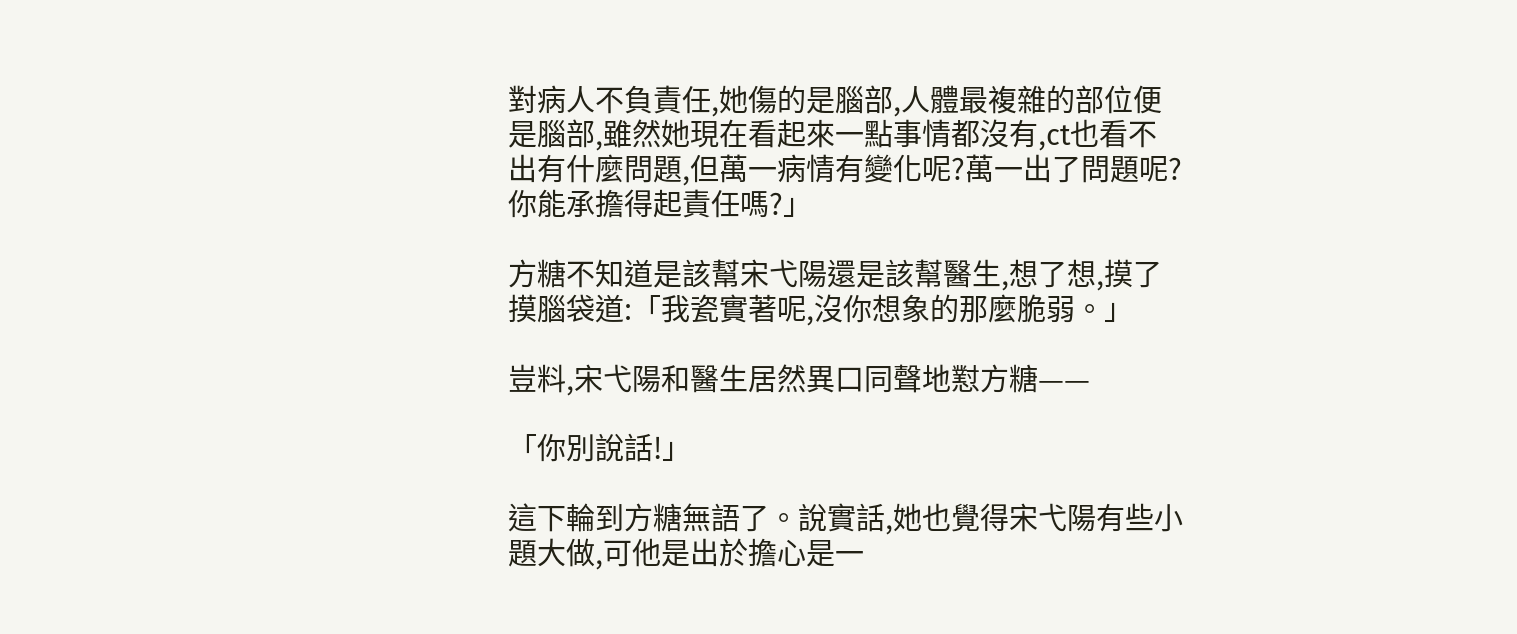對病人不負責任,她傷的是腦部,人體最複雜的部位便是腦部,雖然她現在看起來一點事情都沒有,ct也看不出有什麼問題,但萬一病情有變化呢?萬一出了問題呢?你能承擔得起責任嗎?」

方糖不知道是該幫宋弋陽還是該幫醫生,想了想,摸了摸腦袋道:「我瓷實著呢,沒你想象的那麼脆弱。」

豈料,宋弋陽和醫生居然異口同聲地懟方糖——

「你別說話!」

這下輪到方糖無語了。說實話,她也覺得宋弋陽有些小題大做,可他是出於擔心是一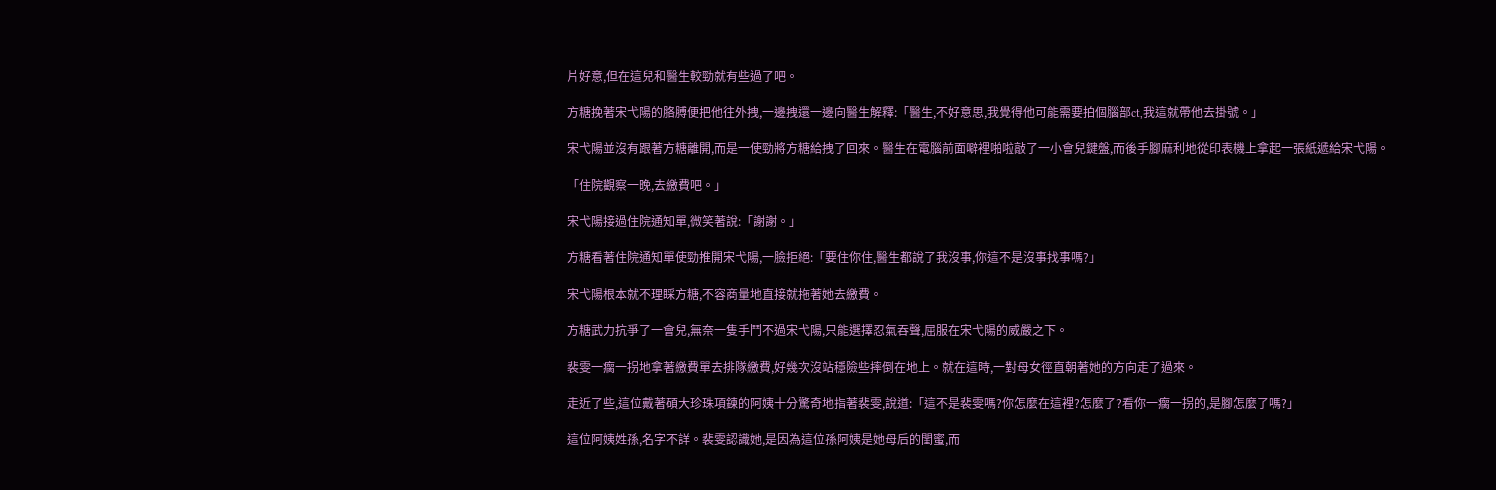片好意,但在這兒和醫生較勁就有些過了吧。

方糖挽著宋弋陽的胳膊便把他往外拽,一邊拽還一邊向醫生解釋:「醫生,不好意思,我覺得他可能需要拍個腦部ct,我這就帶他去掛號。」

宋弋陽並沒有跟著方糖離開,而是一使勁將方糖給拽了回來。醫生在電腦前面噼裡啪啦敲了一小會兒鍵盤,而後手腳麻利地從印表機上拿起一張紙遞給宋弋陽。

「住院觀察一晚,去繳費吧。」

宋弋陽接過住院通知單,微笑著說:「謝謝。」

方糖看著住院通知單使勁推開宋弋陽,一臉拒絕:「要住你住,醫生都說了我沒事,你這不是沒事找事嗎?」

宋弋陽根本就不理睬方糖,不容商量地直接就拖著她去繳費。

方糖武力抗爭了一會兒,無奈一隻手鬥不過宋弋陽,只能選擇忍氣吞聲,屈服在宋弋陽的威嚴之下。

裴雯一瘸一拐地拿著繳費單去排隊繳費,好幾次沒站穩險些摔倒在地上。就在這時,一對母女徑直朝著她的方向走了過來。

走近了些,這位戴著碩大珍珠項鍊的阿姨十分驚奇地指著裴雯,說道:「這不是裴雯嗎?你怎麼在這裡?怎麼了?看你一瘸一拐的,是腳怎麼了嗎?」

這位阿姨姓孫,名字不詳。裴雯認識她,是因為這位孫阿姨是她母后的閨蜜,而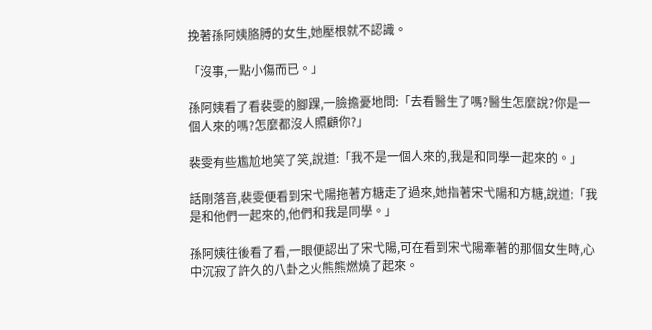挽著孫阿姨胳膊的女生,她壓根就不認識。

「沒事,一點小傷而已。」

孫阿姨看了看裴雯的腳踝,一臉擔憂地問:「去看醫生了嗎?醫生怎麼說?你是一個人來的嗎?怎麼都沒人照顧你?」

裴雯有些尷尬地笑了笑,說道:「我不是一個人來的,我是和同學一起來的。」

話剛落音,裴雯便看到宋弋陽拖著方糖走了過來,她指著宋弋陽和方糖,說道:「我是和他們一起來的,他們和我是同學。」

孫阿姨往後看了看,一眼便認出了宋弋陽,可在看到宋弋陽牽著的那個女生時,心中沉寂了許久的八卦之火熊熊燃燒了起來。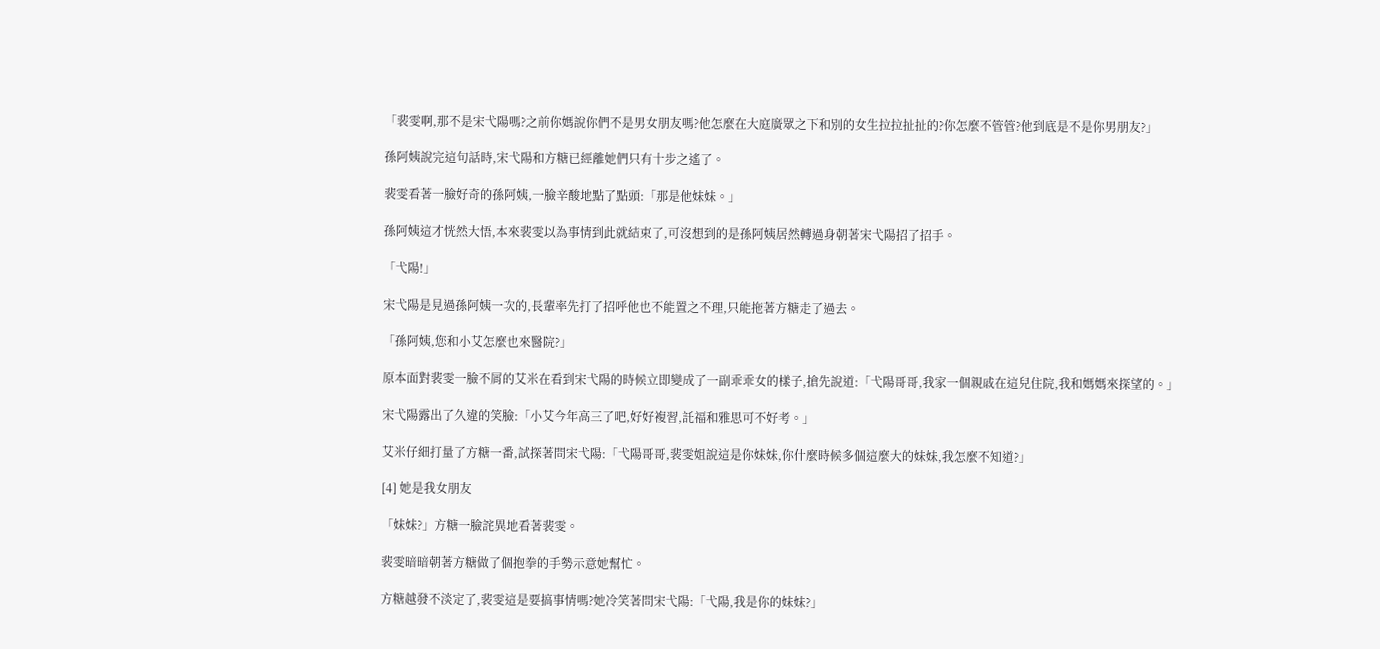「裴雯啊,那不是宋弋陽嗎?之前你媽說你們不是男女朋友嗎?他怎麼在大庭廣眾之下和別的女生拉拉扯扯的?你怎麼不管管?他到底是不是你男朋友?」

孫阿姨說完這句話時,宋弋陽和方糖已經離她們只有十步之遙了。

裴雯看著一臉好奇的孫阿姨,一臉辛酸地點了點頭:「那是他妹妹。」

孫阿姨這才恍然大悟,本來裴雯以為事情到此就結束了,可沒想到的是孫阿姨居然轉過身朝著宋弋陽招了招手。

「弋陽!」

宋弋陽是見過孫阿姨一次的,長輩率先打了招呼他也不能置之不理,只能拖著方糖走了過去。

「孫阿姨,您和小艾怎麼也來醫院?」

原本面對裴雯一臉不屑的艾米在看到宋弋陽的時候立即變成了一副乖乖女的樣子,搶先說道:「弋陽哥哥,我家一個親戚在這兒住院,我和媽媽來探望的。」

宋弋陽露出了久違的笑臉:「小艾今年高三了吧,好好複習,託福和雅思可不好考。」

艾米仔細打量了方糖一番,試探著問宋弋陽:「弋陽哥哥,裴雯姐說這是你妹妹,你什麼時候多個這麼大的妹妹,我怎麼不知道?」

[4] 她是我女朋友

「妹妹?」方糖一臉詫異地看著裴雯。

裴雯暗暗朝著方糖做了個抱拳的手勢示意她幫忙。

方糖越發不淡定了,裴雯這是要搞事情嗎?她冷笑著問宋弋陽:「弋陽,我是你的妹妹?」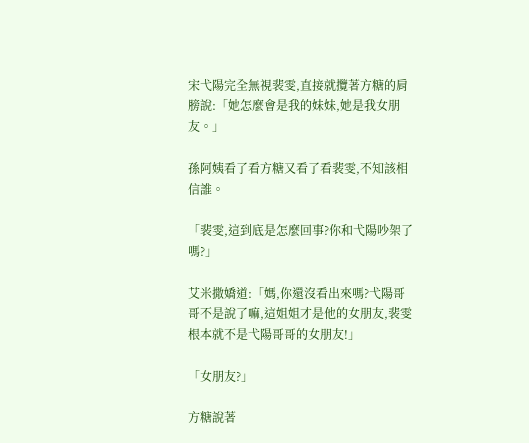宋弋陽完全無視裴雯,直接就攬著方糖的肩膀說:「她怎麼會是我的妹妹,她是我女朋友。」

孫阿姨看了看方糖又看了看裴雯,不知該相信誰。

「裴雯,這到底是怎麼回事?你和弋陽吵架了嗎?」

艾米撒嬌道:「媽,你還沒看出來嗎?弋陽哥哥不是說了嘛,這姐姐才是他的女朋友,裴雯根本就不是弋陽哥哥的女朋友!」

「女朋友?」

方糖說著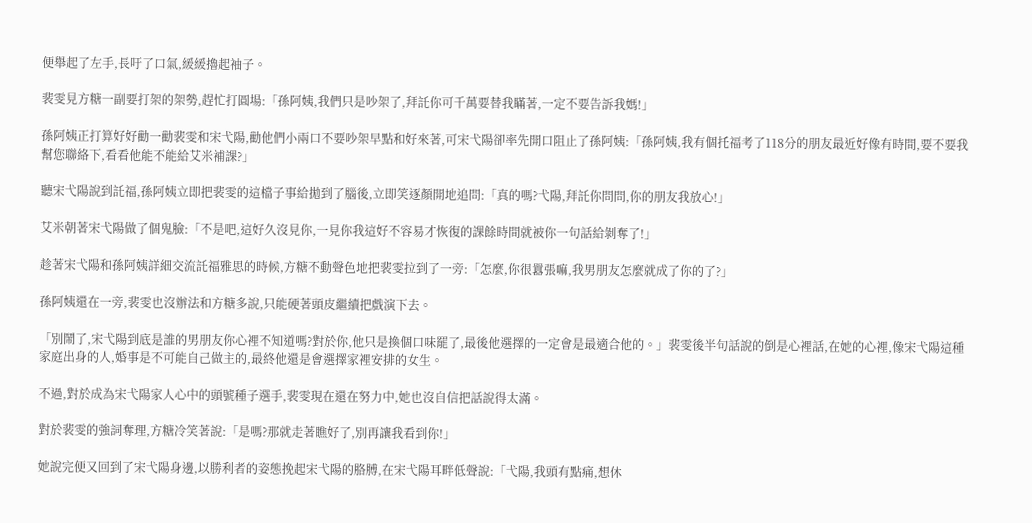便舉起了左手,長吁了口氣,緩緩擼起袖子。

裴雯見方糖一副要打架的架勢,趕忙打圓場:「孫阿姨,我們只是吵架了,拜託你可千萬要替我瞞著,一定不要告訴我媽!」

孫阿姨正打算好好勸一勸裴雯和宋弋陽,勸他們小兩口不要吵架早點和好來著,可宋弋陽卻率先開口阻止了孫阿姨:「孫阿姨,我有個托福考了118分的朋友最近好像有時間,要不要我幫您聯絡下,看看他能不能給艾米補課?」

聽宋弋陽說到託福,孫阿姨立即把裴雯的這檔子事給拋到了腦後,立即笑逐顏開地追問:「真的嗎?弋陽,拜託你問問,你的朋友我放心!」

艾米朝著宋弋陽做了個鬼臉:「不是吧,這好久沒見你,一見你我這好不容易才恢復的課餘時間就被你一句話給剝奪了!」

趁著宋弋陽和孫阿姨詳細交流託福雅思的時候,方糖不動聲色地把裴雯拉到了一旁:「怎麼,你很囂張嘛,我男朋友怎麼就成了你的了?」

孫阿姨還在一旁,裴雯也沒辦法和方糖多說,只能硬著頭皮繼續把戲演下去。

「別鬧了,宋弋陽到底是誰的男朋友你心裡不知道嗎?對於你,他只是換個口味罷了,最後他選擇的一定會是最適合他的。」裴雯後半句話說的倒是心裡話,在她的心裡,像宋弋陽這種家庭出身的人,婚事是不可能自己做主的,最終他還是會選擇家裡安排的女生。

不過,對於成為宋弋陽家人心中的頭號種子選手,裴雯現在還在努力中,她也沒自信把話說得太滿。

對於裴雯的強詞奪理,方糖冷笑著說:「是嗎?那就走著瞧好了,別再讓我看到你!」

她說完便又回到了宋弋陽身邊,以勝利者的姿態挽起宋弋陽的胳膊,在宋弋陽耳畔低聲說:「弋陽,我頭有點痛,想休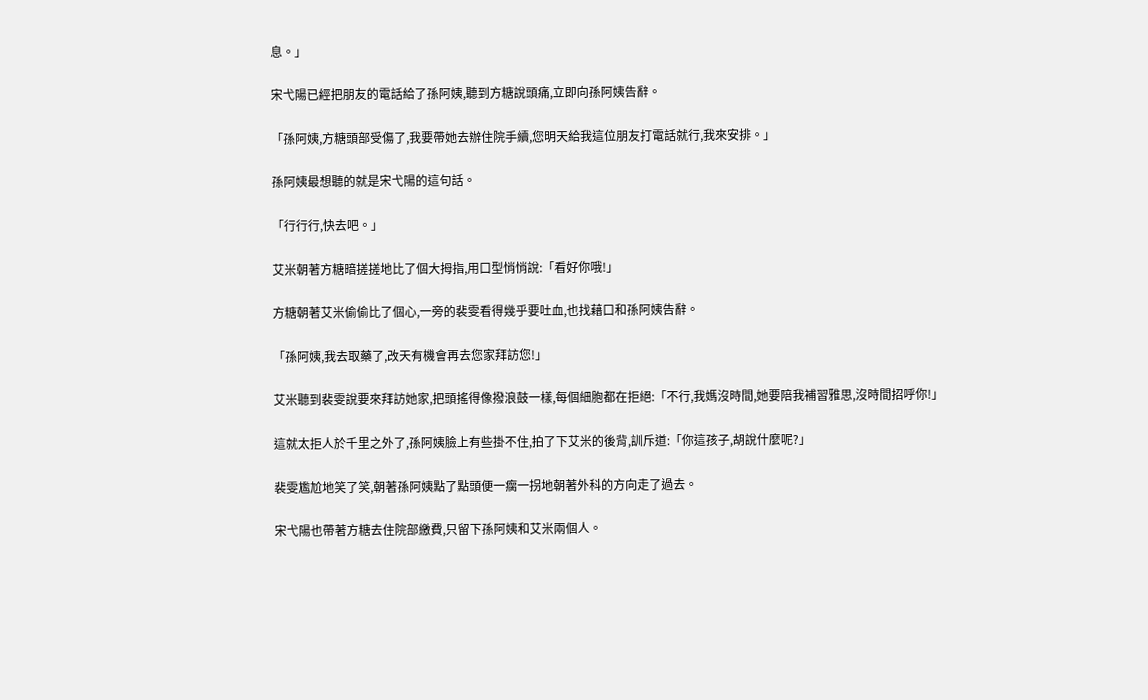息。」

宋弋陽已經把朋友的電話給了孫阿姨,聽到方糖說頭痛,立即向孫阿姨告辭。

「孫阿姨,方糖頭部受傷了,我要帶她去辦住院手續,您明天給我這位朋友打電話就行,我來安排。」

孫阿姨最想聽的就是宋弋陽的這句話。

「行行行,快去吧。」

艾米朝著方糖暗搓搓地比了個大拇指,用口型悄悄說:「看好你哦!」

方糖朝著艾米偷偷比了個心,一旁的裴雯看得幾乎要吐血,也找藉口和孫阿姨告辭。

「孫阿姨,我去取藥了,改天有機會再去您家拜訪您!」

艾米聽到裴雯說要來拜訪她家,把頭搖得像撥浪鼓一樣,每個細胞都在拒絕:「不行,我媽沒時間,她要陪我補習雅思,沒時間招呼你!」

這就太拒人於千里之外了,孫阿姨臉上有些掛不住,拍了下艾米的後背,訓斥道:「你這孩子,胡說什麼呢?」

裴雯尷尬地笑了笑,朝著孫阿姨點了點頭便一瘸一拐地朝著外科的方向走了過去。

宋弋陽也帶著方糖去住院部繳費,只留下孫阿姨和艾米兩個人。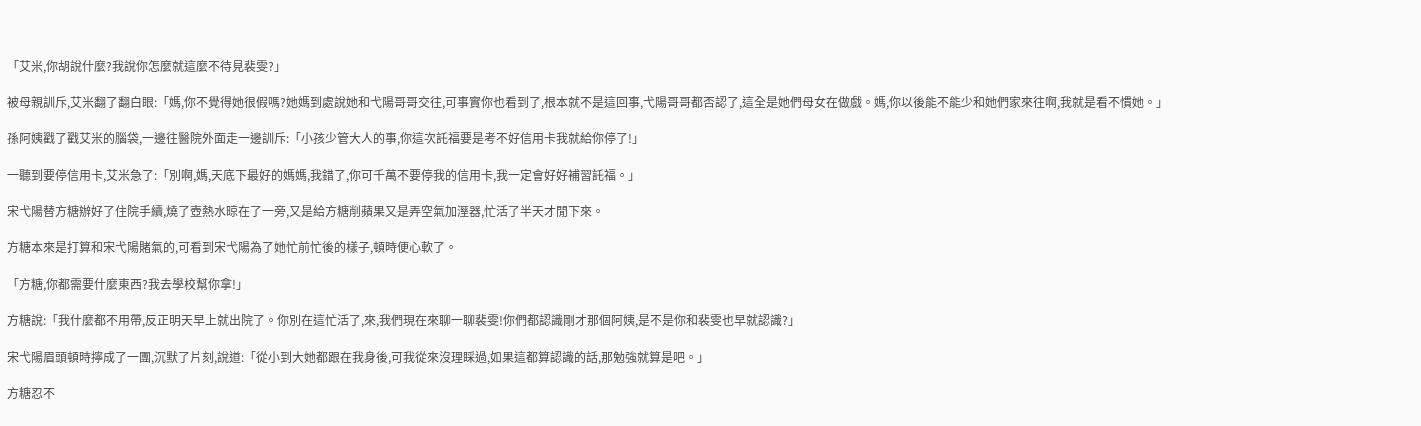「艾米,你胡說什麼?我說你怎麼就這麼不待見裴雯?」

被母親訓斥,艾米翻了翻白眼:「媽,你不覺得她很假嗎?她媽到處說她和弋陽哥哥交往,可事實你也看到了,根本就不是這回事,弋陽哥哥都否認了,這全是她們母女在做戲。媽,你以後能不能少和她們家來往啊,我就是看不慣她。」

孫阿姨戳了戳艾米的腦袋,一邊往醫院外面走一邊訓斥:「小孩少管大人的事,你這次託福要是考不好信用卡我就給你停了!」

一聽到要停信用卡,艾米急了:「別啊,媽,天底下最好的媽媽,我錯了,你可千萬不要停我的信用卡,我一定會好好補習託福。」

宋弋陽替方糖辦好了住院手續,燒了壺熱水晾在了一旁,又是給方糖削蘋果又是弄空氣加溼器,忙活了半天才閒下來。

方糖本來是打算和宋弋陽賭氣的,可看到宋弋陽為了她忙前忙後的樣子,頓時便心軟了。

「方糖,你都需要什麼東西?我去學校幫你拿!」

方糖說:「我什麼都不用帶,反正明天早上就出院了。你別在這忙活了,來,我們現在來聊一聊裴雯!你們都認識剛才那個阿姨,是不是你和裴雯也早就認識?」

宋弋陽眉頭頓時擰成了一團,沉默了片刻,說道:「從小到大她都跟在我身後,可我從來沒理睬過,如果這都算認識的話,那勉強就算是吧。」

方糖忍不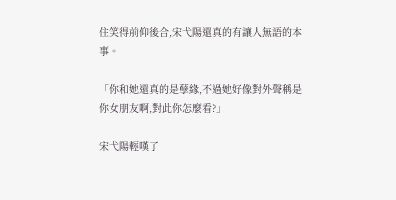住笑得前仰後合,宋弋陽還真的有讓人無語的本事。

「你和她還真的是孽緣,不過她好像對外聲稱是你女朋友啊,對此你怎麼看?」

宋弋陽輕嘆了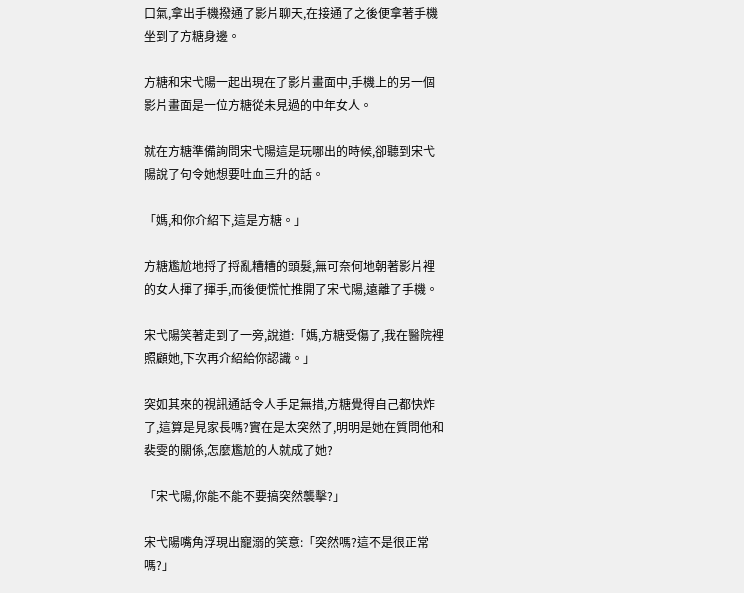口氣,拿出手機撥通了影片聊天,在接通了之後便拿著手機坐到了方糖身邊。

方糖和宋弋陽一起出現在了影片畫面中,手機上的另一個影片畫面是一位方糖從未見過的中年女人。

就在方糖準備詢問宋弋陽這是玩哪出的時候,卻聽到宋弋陽說了句令她想要吐血三升的話。

「媽,和你介紹下,這是方糖。」

方糖尷尬地捋了捋亂糟糟的頭髮,無可奈何地朝著影片裡的女人揮了揮手,而後便慌忙推開了宋弋陽,遠離了手機。

宋弋陽笑著走到了一旁,說道:「媽,方糖受傷了,我在醫院裡照顧她,下次再介紹給你認識。」

突如其來的視訊通話令人手足無措,方糖覺得自己都快炸了,這算是見家長嗎?實在是太突然了,明明是她在質問他和裴雯的關係,怎麼尷尬的人就成了她?

「宋弋陽,你能不能不要搞突然襲擊?」

宋弋陽嘴角浮現出寵溺的笑意:「突然嗎?這不是很正常嗎?」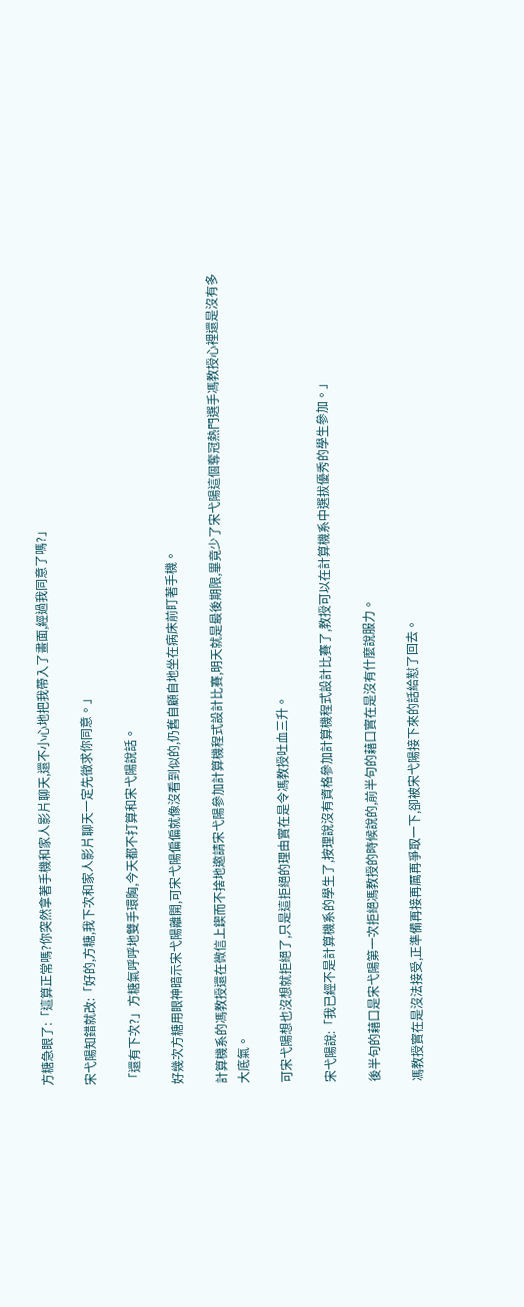方糖急眼了:「這算正常嗎?你突然拿著手機和家人影片聊天,還不小心地把我帶入了畫面,經過我同意了嗎?」

宋弋陽知錯就改:「好的,方糖,我下次和家人影片聊天一定先徵求你同意。」

「還有下次?」方糖氣呼呼地雙手環胸,今天都不打算和宋弋陽說話。

好幾次方糖用眼神暗示宋弋陽離開,可宋弋陽偏偏就像沒看到似的,仍舊自顧自地坐在病床前盯著手機。

計算機系的馮教授還在微信上鍥而不捨地邀請宋弋陽參加計算機程式設計比賽,明天就是最後期限,畢竟少了宋弋陽這個奪冠熱門選手馮教授心裡還是沒有多大底氣。

可宋弋陽想也沒想就拒絕了,只是這拒絕的理由實在是令馮教授吐血三升。

宋弋陽說:「我已經不是計算機系的學生了,按理說沒有資格參加計算機程式設計比賽了,教授可以在計算機系中選拔優秀的學生參加。」

後半句的藉口是宋弋陽第一次拒絕馮教授的時候說的,前半句的藉口實在是沒有什麼說服力。

馮教授實在是沒法接受,正準備再接再厲再爭取一下,卻被宋弋陽接下來的話給懟了回去。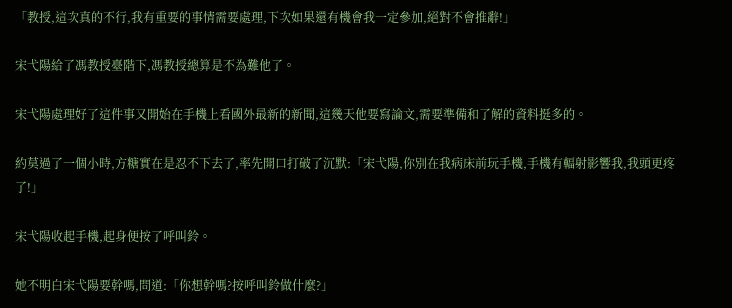「教授,這次真的不行,我有重要的事情需要處理,下次如果還有機會我一定參加,絕對不會推辭!」

宋弋陽給了馮教授臺階下,馮教授總算是不為難他了。

宋弋陽處理好了這件事又開始在手機上看國外最新的新聞,這幾天他要寫論文,需要準備和了解的資料挺多的。

約莫過了一個小時,方糖實在是忍不下去了,率先開口打破了沉默:「宋弋陽,你別在我病床前玩手機,手機有輻射影響我,我頭更疼了!」

宋弋陽收起手機,起身便按了呼叫鈴。

她不明白宋弋陽要幹嗎,問道:「你想幹嗎?按呼叫鈴做什麼?」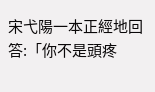宋弋陽一本正經地回答:「你不是頭疼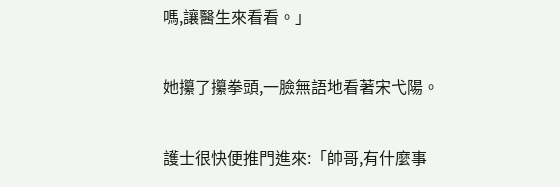嗎,讓醫生來看看。」

她攥了攥拳頭,一臉無語地看著宋弋陽。

護士很快便推門進來:「帥哥,有什麼事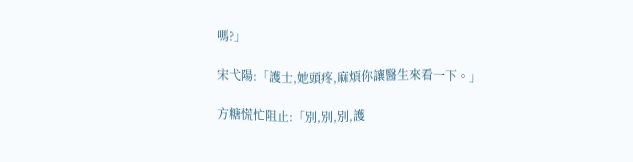嗎?」

宋弋陽:「護士,她頭疼,麻煩你讓醫生來看一下。」

方糖慌忙阻止:「別,別,別,護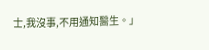士,我沒事,不用通知醫生。」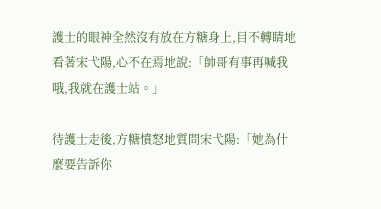護士的眼神全然沒有放在方糖身上,目不轉睛地看著宋弋陽,心不在焉地說:「帥哥有事再喊我哦,我就在護士站。」

待護士走後,方糖憤怒地質問宋弋陽:「她為什麼要告訴你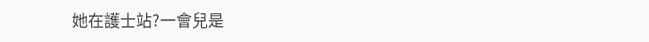她在護士站?一會兒是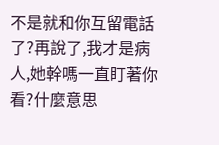不是就和你互留電話了?再說了,我才是病人,她幹嗎一直盯著你看?什麼意思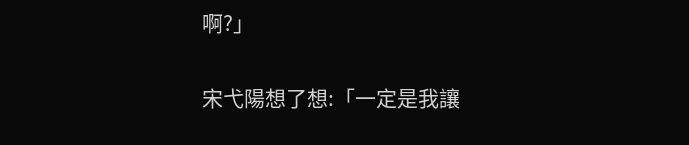啊?」

宋弋陽想了想:「一定是我讓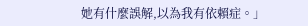她有什麼誤解,以為我有依賴症。」